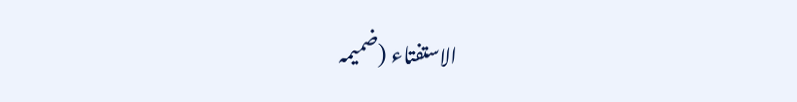الاستفتاء (ضمیمہ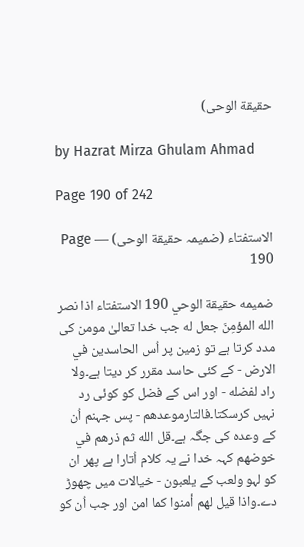حقیقة الوحی)

by Hazrat Mirza Ghulam Ahmad

Page 190 of 242

الاستفتاء (ضمیمہ حقیقة الوحی) — Page 190

ضمیمه حقيقة الوحي 190 الاستفتاء اذا نصر الله المؤمِنَ جعل له جب خدا تعالیٰ مومن کی مدد کرتا ہے تو زمین پر اُس الحاسدين في الارض - کے کئی حاسد مقرر کر دیتا ہے۔ولا راد لفضله - اور اس کے فضل کو کوئی رد نہیں کرسکتا۔فالتارموعدهم - پس جہنم اُن کے وعدہ کی جگہ ہے۔قل الله ثم ذرهم في خوضهم کہہ خدا نے یہ کلام اُتارا ہے پھر ان کو لہو ولعب کے يلعبون - خیالات میں چھوڑ دے۔واذا قيل لهم أمنوا كما امن اور جب اُن کو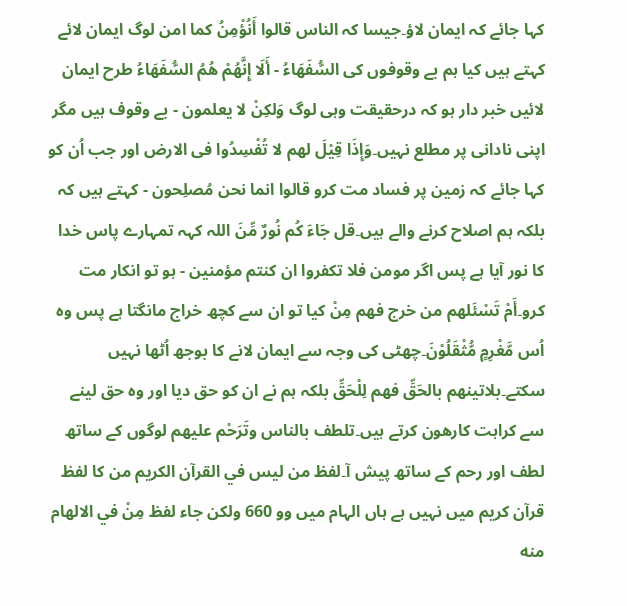کہا جائے کہ ایمان لاؤ۔جیسا کہ الناس قالوا أَنُؤْمِنُ كما امن لوگ ایمان لائے کہتے ہیں کیا ہم بے وقوفوں کی السُّفَهَاءُ - أَلَا إِنَّهُمْ هُمُ السُّفَهَاءُ طرح ایمان لائیں خبر دار ہو کہ درحقیقت وہی لوگ وَلكِنْ لا يعلمون - بے وقوف ہیں مگر اپنی نادانی پر مطلع نہیں۔وَإِذَا قِيْلَ لهم لا تُفْسِدُوا فی الارض اور جب اُن کو کہا جائے کہ زمین پر فساد مت کرو قالوا انما نحن مُصلِحون - کہتے ہیں کہ بلکہ ہم اصلاح کرنے والے ہیں۔قل جَاءَ كُم نُورٌ مِّنَ اللہ کہہ تمہارے پاس خدا کا نور آیا ہے پس اگر مومن فلا تكفروا ان كنتم مؤمنين - ہو تو انکار مت کرو۔أَمْ تَسْئَلهم من خرج فهم مِنْ کیا تو ان سے کچھ خراج مانگتا ہے پس وہ اُس مَّغْرِمٍ مُّثْقَلُوْنَ۔چھٹی کی وجہ سے ایمان لانے کا بوجھ اُٹھا نہیں سکتے۔بلاتينهم بالحَقِّ فهم لِلْحَقِّ بلکہ ہم نے ان کو حق دیا اور وہ حق لینے سے کراہت کارهون کرتے ہیں۔تلطف بالناس وتَرَحْم عليهم لوگوں کے ساتھ لطف اور رحم کے ساتھ پیش آ۔لفظ من ليس في القرآن الكريم من کا لفظ قرآن کریم میں نہیں ہے ہاں الہام میں وو 660 ولكن جاء لفظ مِنْ في الالهام منه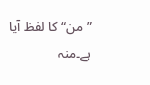”من“ کا لفظ آیا ہے۔منہ